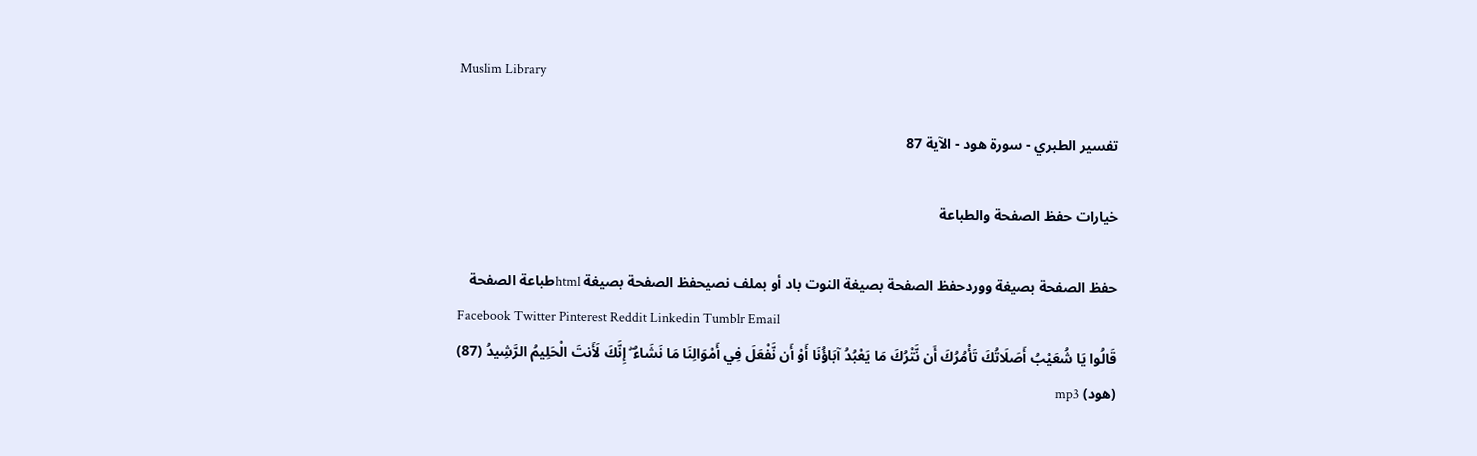Muslim Library

تفسير الطبري - سورة هود - الآية 87

خيارات حفظ الصفحة والطباعة

حفظ الصفحة بصيغة ووردحفظ الصفحة بصيغة النوت باد أو بملف نصيحفظ الصفحة بصيغة htmlطباعة الصفحة
Facebook Twitter Pinterest Reddit Linkedin Tumblr Email
قَالُوا يَا شُعَيْبُ أَصَلَاتُكَ تَأْمُرُكَ أَن نَّتْرُكَ مَا يَعْبُدُ آبَاؤُنَا أَوْ أَن نَّفْعَلَ فِي أَمْوَالِنَا مَا نَشَاءُ ۖ إِنَّكَ لَأَنتَ الْحَلِيمُ الرَّشِيدُ (87) (هود) mp3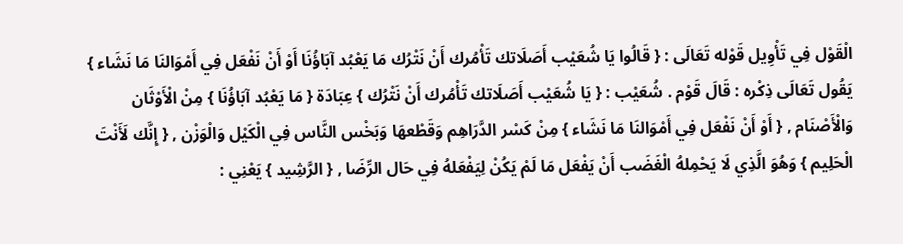الْقَوْل فِي تَأْوِيل قَوْله تَعَالَى : { قَالُوا يَا شُعَيْب أَصَلَاتك تَأْمُرك أَنْ نَتْرُك مَا يَعْبُد آبَاؤُنَا أَوْ أَنْ نَفْعَل فِي أَمْوَالنَا مَا نَشَاء } يَقُول تَعَالَى ذِكْره : قَالَ قَوْم . شُعَيْب : { يَا شُعَيْب أَصَلَاتك تَأْمُرك أَنْ نَتْرُك } عِبَادَة { مَا يَعْبُد آبَاؤُنَا } مِنْ الْأَوْثَان وَالْأَصْنَام , { أَوْ أَنْ نَفْعَل فِي أَمْوَالنَا مَا نَشَاء } مِنْ كَسْر الدَّرَاهِم وَقَطْعهَا وَبَخْس النَّاس فِي الْكَيْل وَالْوَزْن , { إِنَّك لَأَنْتَ الْحَلِيم } وَهُوَ الَّذِي لَا يَحْمِلهُ الْغَضَب أَنْ يَفْعَل مَا لَمْ يَكُنْ لِيَفْعَلهُ فِي حَال الرِّضَا , { الرَّشِيد } يَعْنِي :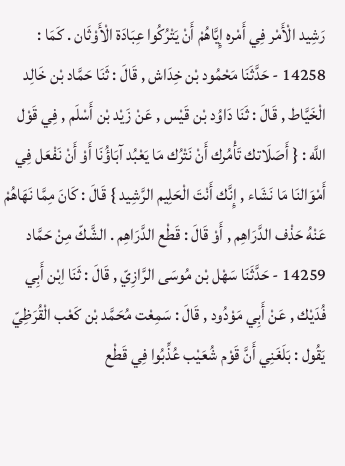رَشِيد الْأَمْر فِي أَمْره إِيَّاهُمْ أَنْ يَتْرُكُوا عِبَادَة الْأَوْثَان . كَمَا : 14258 - حَدَّثَنَا مَحْمُود بْن خِدَاش , قَالَ : ثَنَا حَمَّاد بْن خَالِد الْخَيَّاط , قَالَ : ثَنَا دَاوُد بْن قَيْس , عَنْ زَيْد بْن أَسْلَم , فِي قَوْل اللَّه : { أَصَلَاتك تَأْمُرك أَنْ نَتْرُك مَا يَعْبُد آبَاؤُنَا أَوْ أَنْ نَفْعَل فِي أَمْوَالنَا مَا نَشَاء , إِنَّك أَنْتَ الْحَلِيم الرَّشِيد } قَالَ : كَانَ مِمَّا نَهَاهُمْ عَنْهُ حَذْف الدَّرَاهِم , أَوْ قَالَ : قَطْع الدَّرَاهِم . الشَّكّ مِنْ حَمَّاد 14259 - حَدَّثَنَا سَهْل بْن مُوسَى الرَّازِيّ , قَالَ : ثَنَا اِبْن أَبِي فُدَيْك , عَنْ أَبِي مَوْدُود , قَالَ : سَمِعْت مُحَمَّد بْن كَعْب الْقُرَظِيّ يَقُول : بَلَغَنِي أَنَّ قَوْم شُعَيْب عُذِّبُوا فِي قَطْع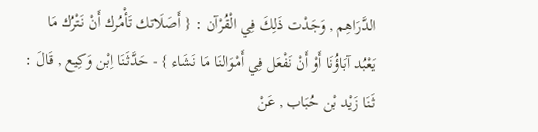الدَّرَاهِم , وَجَدْت ذَلِكَ فِي الْقُرْآن : { أَصَلَاتك تَأْمُرك أَنْ نَتْرُك مَا يَعْبُد آبَاؤُنَا أَوْ أَنْ نَفْعَل فِي أَمْوَالنَا مَا نَشَاء } - حَدَّثَنَا اِبْن وَكِيع , قَالَ : ثَنَا زَيْد بْن حُبَاب , عَنْ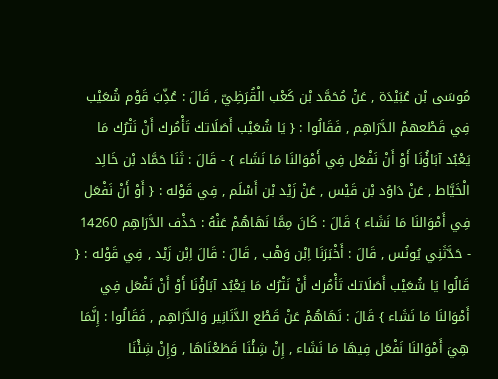مُوسَى بْن عُبَيْدَة , عَنْ مُحَمَّد بْن كَعْب الْقُرَظِيّ , قَالَ : عُذِّبَ قَوْم شُعَيْب فِي قَطْعهمْ الدَّرَاهِم , فَقَالُوا : { يَا شُعَيْب أَصَلَاتك تَأْمُرك أَنْ نَتْرُك مَا يَعْبُد آبَاؤُنَا أَوْ أَنْ نَفْعَل فِي أَمْوَالنَا مَا نَشَاء } - قَالَ : ثَنَا حَمَّاد بْن خَالِد الْخَيَّاط , عَنْ دَاوُد بْن قَيْس , عَنْ زَيْد بْن أَسْلَم , فِي قَوْله : { أَوْ أَنْ نَفْعَل فِي أَمْوَالنَا مَا نَشَاء } قَالَ : كَانَ مِمَّا نَهَاهُمْ عَنْهُ : حَذْف الدَّرَاهِم 14260 - حَدَّثَنِي يُونُس , قَالَ : أَخْبَرَنَا اِبْن وَهْب , قَالَ : قَالَ اِبْن زَيْد , فِي قَوْله : { قَالُوا يَا شُعَيْب أَصَلَاتك تَأْمُرك أَنْ نَتْرُك مَا يَعْبُد آبَاؤُنَا أَوْ أَنْ نَفْعَل فِي أَمْوَالنَا مَا نَشَاء } قَالَ : نَهَاهُمْ عَنْ قَطْع الدَّنَانِير وَالدَّرَاهِم , فَقَالُوا : إِنَّمَا هِيَ أَمْوَالنَا نَفْعَل فِيهَا مَا نَشَاء , إِنْ شِئْنَا قَطَعْنَاهَا , وَإِنْ شِئْنَا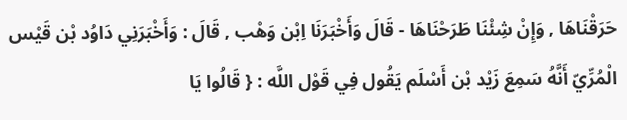حَرَقْنَاهَا , وَإِنْ شِئْنَا طَرَحْنَاهَا - قَالَ وَأَخْبَرَنَا اِبْن وَهْب , قَالَ : وَأَخْبَرَنِي دَاوُد بْن قَيْس الْمُرِّيّ أَنَّهُ سَمِعَ زَيْد بْن أَسْلَم يَقُول فِي قَوْل اللَّه : { قَالُوا يَا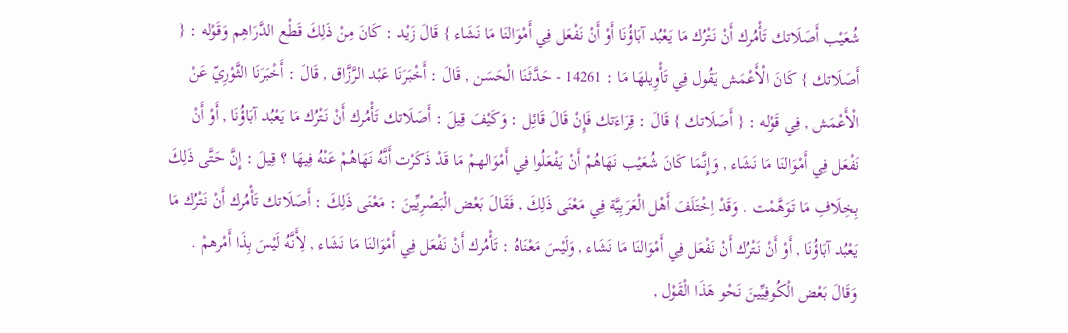شُعَيْب أَصَلَاتك تَأْمُرك أَنْ نَتْرُك مَا يَعْبُد آبَاؤُنَا أَوْ أَنْ نَفْعَل فِي أَمْوَالنَا مَا نَشَاء } قَالَ زَيْد : كَانَ مِنْ ذَلِكَ قَطْع الدَّرَاهِم وَقَوْله : { أَصَلَاتك } كَانَ الْأَعْمَش يَقُول فِي تَأْوِيلهَا مَا : 14261 - حَدَّثَنَا الْحَسَن , قَالَ : أَخْبَرَنَا عَبْد الرَّزَّاق , قَالَ : أَخْبَرَنَا الثَّوْرِيّ عَنْ الْأَعْمَش , فِي قَوْله : { أَصَلَاتك } قَالَ : قِرَاءَتك فَإِنْ قَالَ قَائِل : وَكَيْفَ قِيلَ : أَصَلَاتك تَأْمُرك أَنْ نَتْرُك مَا يَعْبُد آبَاؤُنَا , أَوْ أَنْ نَفْعَل فِي أَمْوَالنَا مَا نَشَاء , وَإِنَّمَا كَانَ شُعَيْب نَهَاهُمْ أَنْ يَفْعَلُوا فِي أَمْوَالهمْ مَا قَدْ ذَكَرْت أَنَّهُ نَهَاهُمْ عَنْهُ فِيهَا ؟ قِيلَ : إِنَّ حَتَّى ذَلِكَ بِخِلَافِ مَا تَوَهَّمْت . وَقَدْ اِخْتَلَفَ أَهْل الْعَرَبِيَّة فِي مَعْنَى ذَلِكَ , فَقَالَ بَعْض الْبَصْرِيِّينَ : مَعْنَى ذَلِكَ : أَصَلَاتك تَأْمُرك أَنْ نَتْرُك مَا يَعْبُد آبَاؤُنَا , أَوْ أَنْ نَتْرُك أَنْ نَفْعَل فِي أَمْوَالنَا مَا نَشَاء , وَلَيْسَ مَعْنَاهُ : تَأْمُرك أَنْ نَفْعَل فِي أَمْوَالنَا مَا نَشَاء , لِأَنَّهُ لَيْسَ بِذَا أَمْرهمْ . وَقَالَ بَعْض الْكُوفِيِّينَ نَحْو هَذَا الْقَوْل ,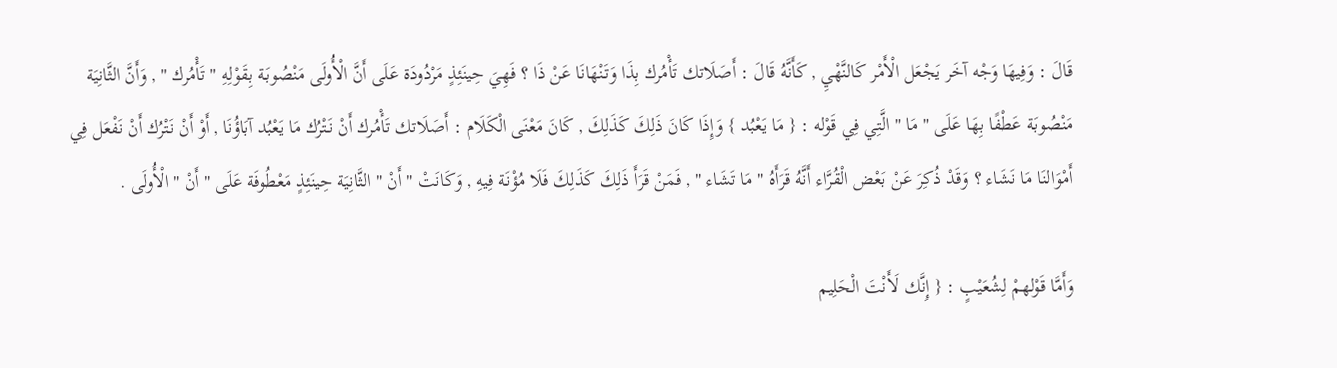قَالَ : وَفِيهَا وَجْه آخَر يَجْعَل الْأَمْر كَالنَّهْيِ , كَأَنَّهُ قَالَ : أَصَلَاتك تَأْمُرك بِذَا وَتَنْهَانَا عَنْ ذَا ؟ فَهِيَ حِينَئِذٍ مَرْدُودَة عَلَى أَنَّ الْأُولَى مَنْصُوبَة بِقَوْلِهِ " تَأْمُرك " , وَأَنَّ الثَّانِيَة مَنْصُوبَة عَطْفًا بِهَا عَلَى " مَا " الَّتِي فِي قَوْله : { مَا يَعْبُد } وَإِذَا كَانَ ذَلِكَ كَذَلِكَ , كَانَ مَعْنَى الْكَلَام : أَصَلَاتك تَأْمُرك أَنْ نَتْرُك مَا يَعْبُد آبَاؤُنَا , أَوْ أَنْ نَتْرُك أَنْ نَفْعَل فِي أَمْوَالنَا مَا نَشَاء ؟ وَقَدْ ذُكِرَ عَنْ بَعْض الْقُرَّاء أَنَّهُ قَرَأَهُ " مَا تَشَاء " , فَمَنْ قَرَأَ ذَلِكَ كَذَلِكَ فَلَا مُؤْنَة فِيهِ , وَكَانَتْ " أَنْ " الثَّانِيَة حِينَئِذٍ مَعْطُوفَة عَلَى " أَنْ " الْأُولَى .

وَأَمَّا قَوْلهمْ لِشُعَيْبٍ : { إِنَّك لَأَنْتَ الْحَلِيم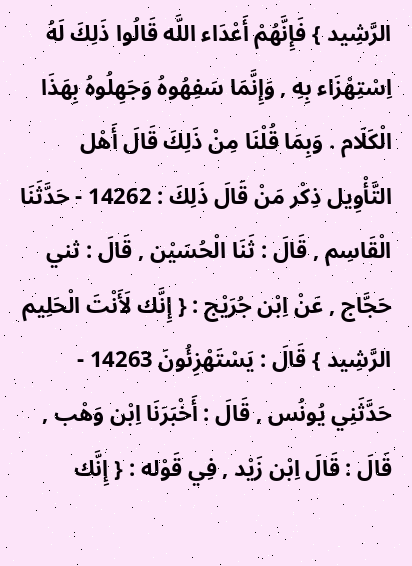الرَّشِيد } فَإِنَّهُمْ أَعْدَاء اللَّه قَالُوا ذَلِكَ لَهُ اِسْتِهْزَاء بِهِ , وَإِنَّمَا سَفِهُوهُ وَجَهِلُوهُ بِهَذَا الْكَلَام . وَبِمَا قُلْنَا مِنْ ذَلِكَ قَالَ أَهْل التَّأْوِيل ذِكْر مَنْ قَالَ ذَلِكَ : 14262 - حَدَّثَنَا الْقَاسِم , قَالَ : ثَنَا الْحُسَيْن , قَالَ : ثني حَجَّاج , عَنْ اِبْن جُرَيْج : { إِنَّك لَأَنْتَ الْحَلِيم الرَّشِيد } قَالَ : يَسْتَهْزِئُونَ 14263 - حَدَّثَنِي يُونُس , قَالَ : أَخْبَرَنَا اِبْن وَهْب , قَالَ : قَالَ اِبْن زَيْد , فِي قَوْله : { إِنَّك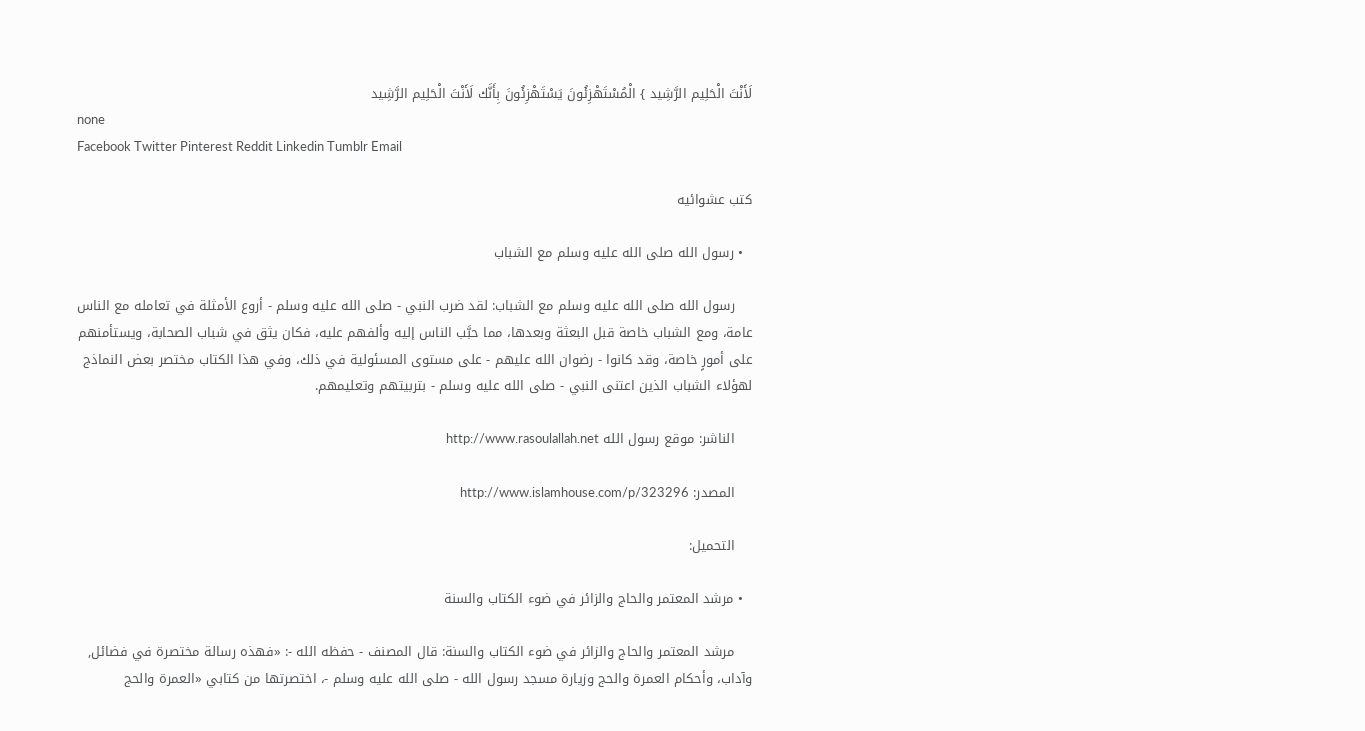لَأَنْتَ الْحَلِيم الرَّشِيد } الْمُسْتَهْزِئُونَ يَسْتَهْزِئُونَ بِأَنَّك لَأَنْتَ الْحَلِيم الرَّشِيد
none
Facebook Twitter Pinterest Reddit Linkedin Tumblr Email

كتب عشوائيه

  • رسول الله صلى الله عليه وسلم مع الشباب

    رسول الله صلى الله عليه وسلم مع الشباب: لقد ضرب النبي - صلى الله عليه وسلم - أروع الأمثلة في تعامله مع الناس عامة، ومع الشباب خاصة قبل البعثة وبعدها، مما حبَّب الناس إليه وألفهم عليه، فكان يثق في شباب الصحابة، ويستأمنهم على أمورٍ خاصة، وقد كانوا - رضوان الله عليهم - على مستوى المسئولية في ذلك، وفي هذا الكتاب مختصر بعض النماذج لهؤلاء الشباب الذين اعتنى النبي - صلى الله عليه وسلم - بتربيتهم وتعليمهم.

    الناشر: موقع رسول الله http://www.rasoulallah.net

    المصدر: http://www.islamhouse.com/p/323296

    التحميل:

  • مرشد المعتمر والحاج والزائر في ضوء الكتاب والسنة

    مرشد المعتمر والحاج والزائر في ضوء الكتاب والسنة: قال المصنف - حفظه الله -: «فهذه رسالة مختصرة في فضائل, وآداب، وأحكام العمرة والحج وزيارة مسجد رسول الله - صلى الله عليه وسلم -، اختصرتها من كتابي «العمرة والحج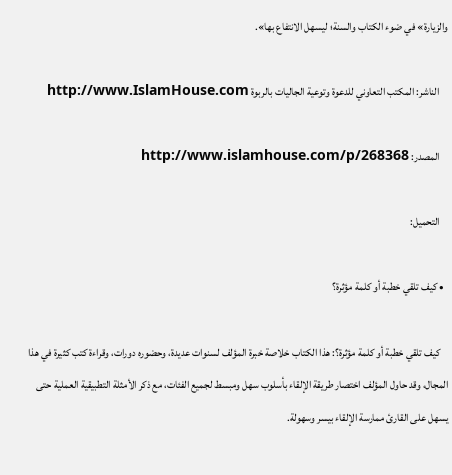والزيارة» في ضوء الكتاب والسنة؛ ليسهل الانتفاع بها».

    الناشر: المكتب التعاوني للدعوة وتوعية الجاليات بالربوة http://www.IslamHouse.com

    المصدر: http://www.islamhouse.com/p/268368

    التحميل:

  • كيف تلقي خطبة أو كلمة مؤثرة؟

    كيف تلقي خطبة أو كلمة مؤثرة؟: هذا الكتاب خلاصة خبرة المؤلف لسنوات عديدة، وحضوره دورات، وقراءة كتب كثيرة في هذا المجال، وقد حاول المؤلف اختصار طريقة الإلقاء بأسلوب سهل ومبسط لجميع الفئات، مع ذكر الأمثلة التطبيقية العملية حتى يسهل على القارئ ممارسة الإلقاء بيسر وسهولة.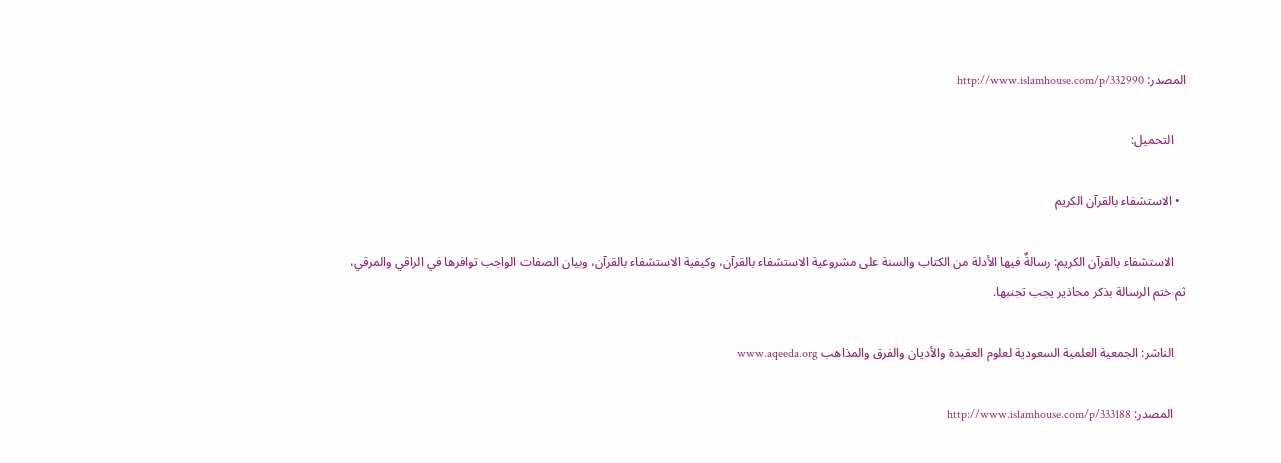المصدر: http://www.islamhouse.com/p/332990

    التحميل:

  • الاستشفاء بالقرآن الكريم

    الاستشفاء بالقرآن الكريم: رسالةٌ فيها الأدلة من الكتاب والسنة على مشروعية الاستشفاء بالقرآن، وكيفية الاستشفاء بالقرآن، وبيان الصفات الواجب توافرها في الراقي والمرقي، ثم ختم الرسالة بذكر محاذير يجب تجنبها.

    الناشر: الجمعية العلمية السعودية لعلوم العقيدة والأديان والفرق والمذاهب www.aqeeda.org

    المصدر: http://www.islamhouse.com/p/333188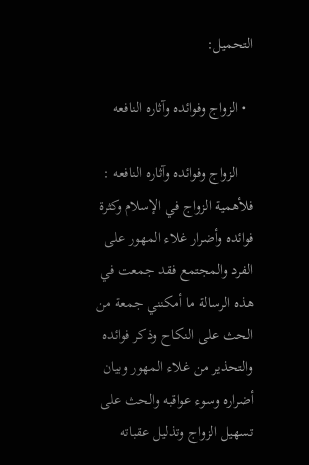التحميل:

  • الزواج وفوائده وآثاره النافعه

    الزواج وفوائده وآثاره النافعه : فلأهمية الزواج في الإسلام وكثرة فوائده وأضرار غلاء المهور على الفرد والمجتمع فقد جمعت في هذه الرسالة ما أمكنني جمعة من الحث على النكاح وذكر فوائده والتحذير من غلاء المهور وبيان أضراره وسوء عواقبه والحث على تسهيل الزواج وتذليل عقباته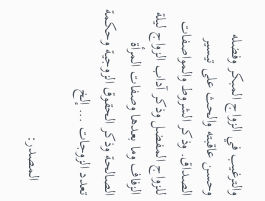والترغيب في الزواج المبكر وفضله وحسن عاقبته والحث على تيسير الصداق. وذكر الشروط والمواصفات للزواج المفضل وذكر آداب الزواج ليلة الزفاف وما بعدها وصفات المرأة الصالحة وذكر الحقوق الزوجية وحكمة تعدد الزوجات ... إلخ

    المصدر: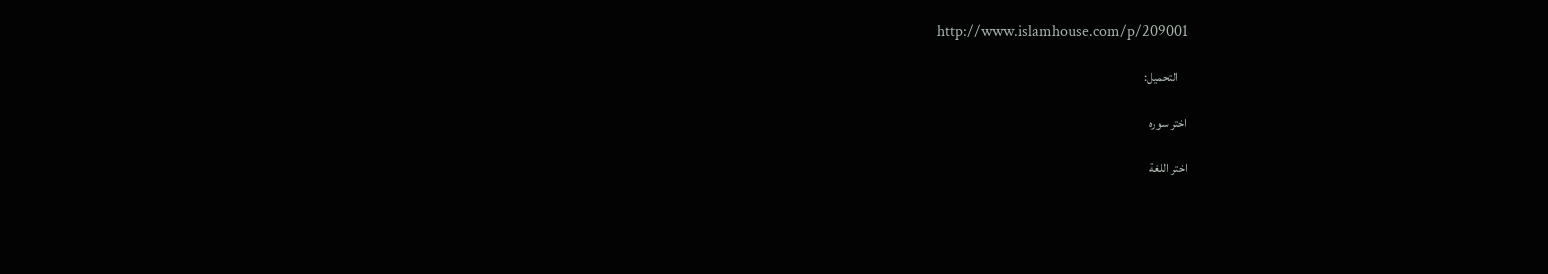http://www.islamhouse.com/p/209001

    التحميل:

اختر سوره

اختر اللغة